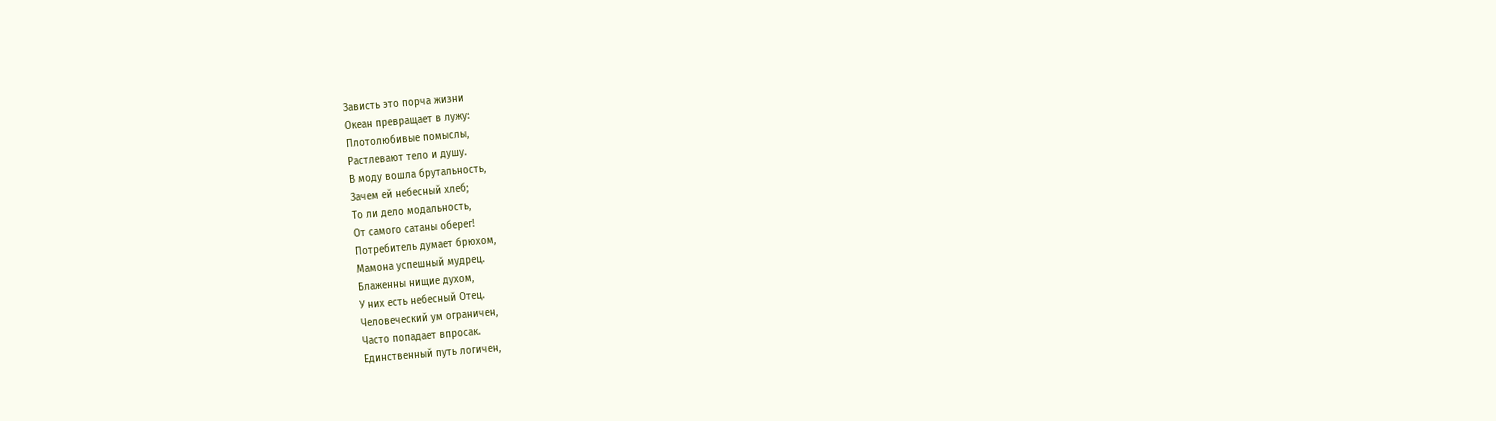Зависть это порча жизни
Океан превращает в лужу:
Плотолюбивые помыслы,
Растлевают тело и душу.
В моду вошла брутальность,
Зачем ей небесный хлеб;
То ли дело модальность,
От самого сатаны оберег!
Потребитель думает брюхом,
Мамона успешный мудрец.
Блаженны нищие духом,
У них есть небесный Отец.
Человеческий ум ограничен,
Часто попадает впросак.
Единственный путь логичен,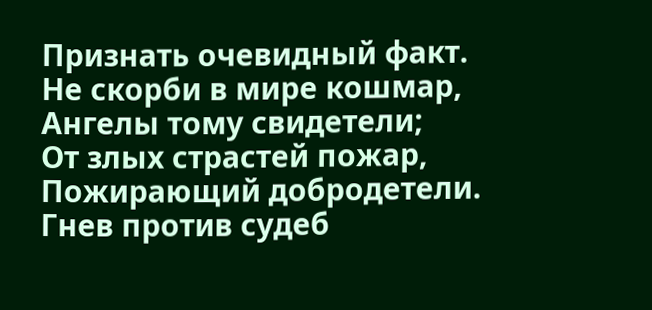Признать очевидный факт.
Не скорби в мире кошмар,
Ангелы тому свидетели;
От злых страстей пожар,
Пожирающий добродетели.
Гнев против судеб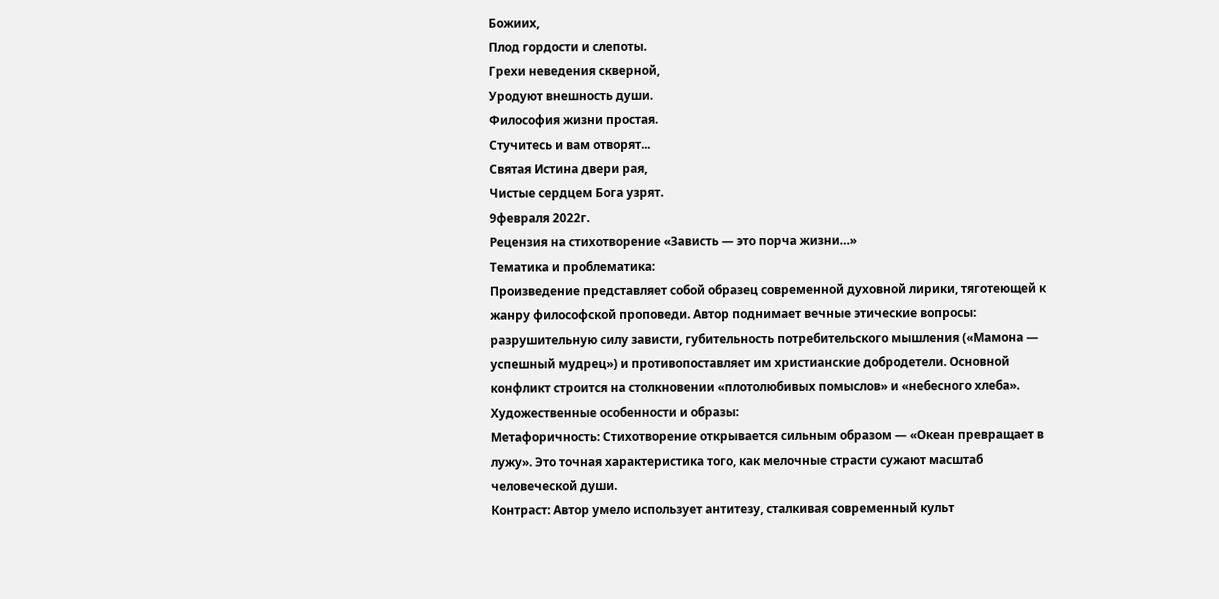Божиих,
Плод гордости и слепоты.
Грехи неведения скверной,
Уродуют внешность души.
Философия жизни простая.
Стучитесь и вам отворят...
Святая Истина двери рая,
Чистые сердцем Бога узрят.
9февраля 2022г.
Рецензия на стихотворение «Зависть — это порча жизни…»
Тематика и проблематика:
Произведение представляет собой образец современной духовной лирики, тяготеющей к жанру философской проповеди. Автор поднимает вечные этические вопросы: разрушительную силу зависти, губительность потребительского мышления («Мамона — успешный мудрец») и противопоставляет им христианские добродетели. Основной конфликт строится на столкновении «плотолюбивых помыслов» и «небесного хлеба».
Художественные особенности и образы:
Метафоричность: Стихотворение открывается сильным образом — «Океан превращает в лужу». Это точная характеристика того, как мелочные страсти сужают масштаб человеческой души.
Контраст: Автор умело использует антитезу, сталкивая современный культ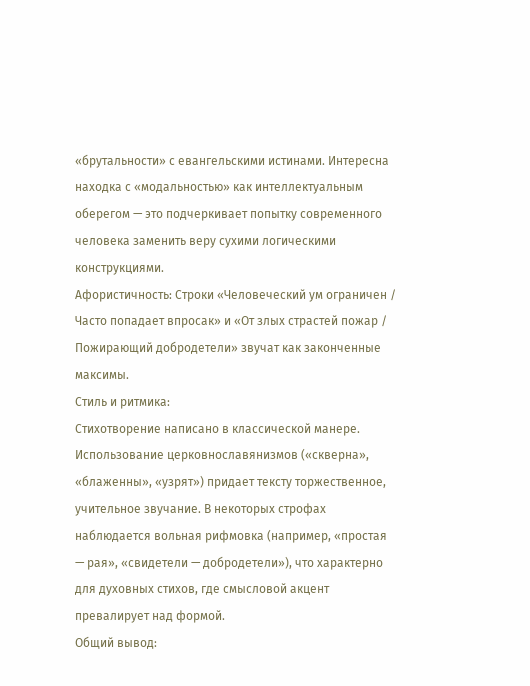«брутальности» с евангельскими истинами. Интересна находка с «модальностью» как интеллектуальным оберегом — это подчеркивает попытку современного человека заменить веру сухими логическими конструкциями.
Афористичность: Строки «Человеческий ум ограничен / Часто попадает впросак» и «От злых страстей пожар / Пожирающий добродетели» звучат как законченные максимы.
Стиль и ритмика:
Стихотворение написано в классической манере. Использование церковнославянизмов («скверна», «блаженны», «узрят») придает тексту торжественное, учительное звучание. В некоторых строфах наблюдается вольная рифмовка (например, «простая — рая», «свидетели — добродетели»), что характерно для духовных стихов, где смысловой акцент превалирует над формой.
Общий вывод: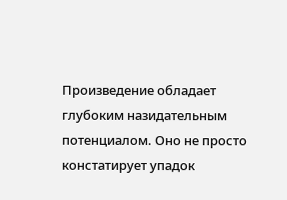Произведение обладает глубоким назидательным потенциалом. Оно не просто констатирует упадок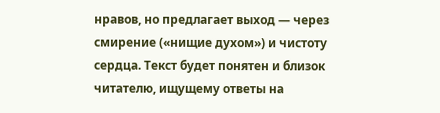нравов, но предлагает выход — через смирение («нищие духом») и чистоту сердца. Текст будет понятен и близок читателю, ищущему ответы на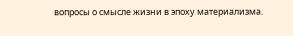вопросы о смысле жизни в эпоху материализма.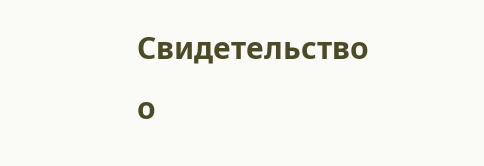Свидетельство о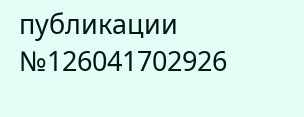публикации №126041702926